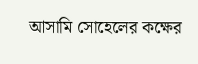আসামি সোহেলের কক্ষের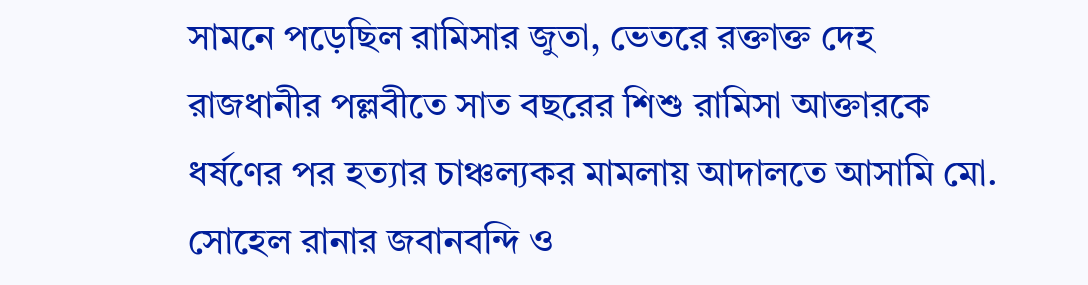সামনে পড়েছিল রামিসার জুতা, ভেতরে রক্তাক্ত দেহ
রাজধানীর পল্লবীতে সাত বছরের শিশু রামিসা আক্তারকে ধর্ষণের পর হত্যার চাঞ্চল্যকর মামলায় আদালতে আসামি মো. সোহেল রানার জবানবন্দি ও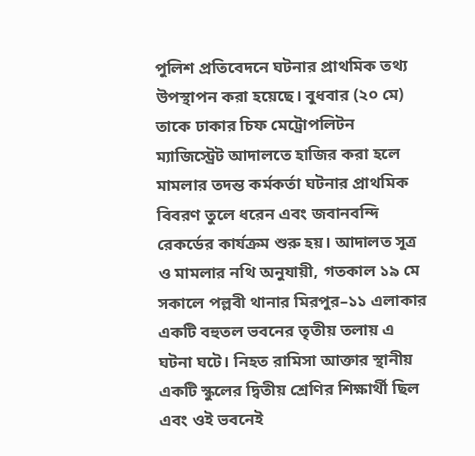পুলিশ প্রতিবেদনে ঘটনার প্রাথমিক তথ্য উপস্থাপন করা হয়েছে। বুধবার (২০ মে) তাকে ঢাকার চিফ মেট্রোপলিটন ম্যাজিস্ট্রেট আদালতে হাজির করা হলে মামলার তদন্ত কর্মকর্তা ঘটনার প্রাথমিক বিবরণ তুলে ধরেন এবং জবানবন্দি রেকর্ডের কার্যক্রম শুরু হয়। আদালত সূত্র ও মামলার নথি অনুযায়ী, গতকাল ১৯ মে সকালে পল্লবী থানার মিরপুর–১১ এলাকার একটি বহুতল ভবনের তৃতীয় তলায় এ ঘটনা ঘটে। নিহত রামিসা আক্তার স্থানীয় একটি স্কুলের দ্বিতীয় শ্রেণির শিক্ষার্থী ছিল এবং ওই ভবনেই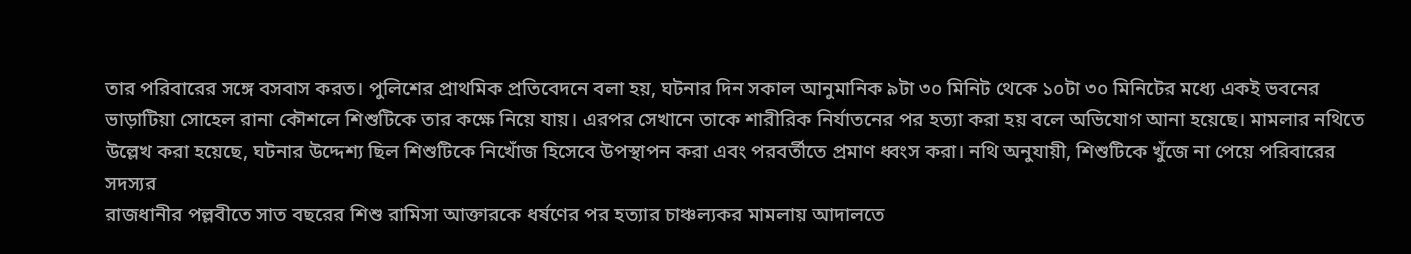তার পরিবারের সঙ্গে বসবাস করত। পুলিশের প্রাথমিক প্রতিবেদনে বলা হয়, ঘটনার দিন সকাল আনুমানিক ৯টা ৩০ মিনিট থেকে ১০টা ৩০ মিনিটের মধ্যে একই ভবনের ভাড়াটিয়া সোহেল রানা কৌশলে শিশুটিকে তার কক্ষে নিয়ে যায়। এরপর সেখানে তাকে শারীরিক নির্যাতনের পর হত্যা করা হয় বলে অভিযোগ আনা হয়েছে। মামলার নথিতে উল্লেখ করা হয়েছে, ঘটনার উদ্দেশ্য ছিল শিশুটিকে নিখোঁজ হিসেবে উপস্থাপন করা এবং পরবর্তীতে প্রমাণ ধ্বংস করা। নথি অনুযায়ী, শিশুটিকে খুঁজে না পেয়ে পরিবারের সদস্যর
রাজধানীর পল্লবীতে সাত বছরের শিশু রামিসা আক্তারকে ধর্ষণের পর হত্যার চাঞ্চল্যকর মামলায় আদালতে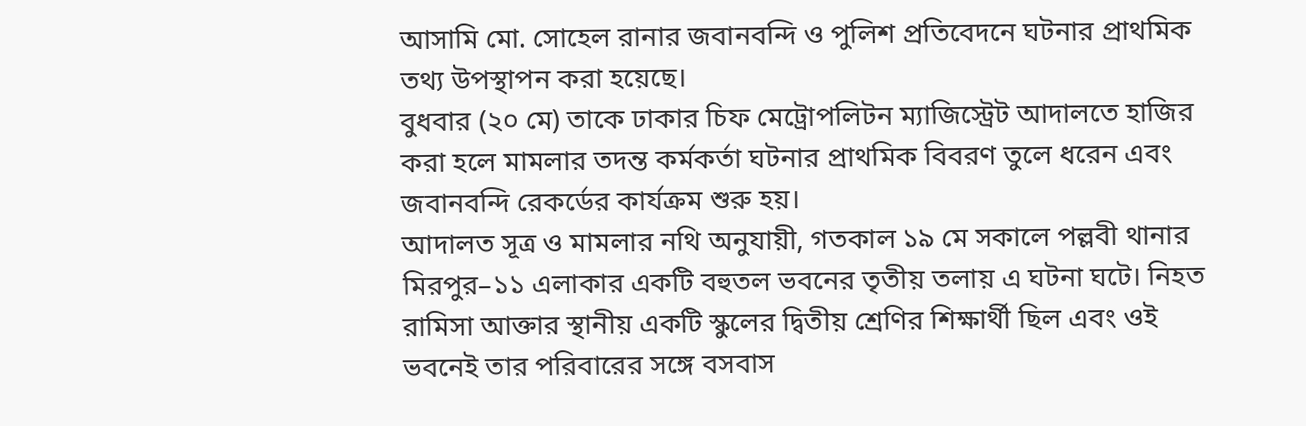আসামি মো. সোহেল রানার জবানবন্দি ও পুলিশ প্রতিবেদনে ঘটনার প্রাথমিক তথ্য উপস্থাপন করা হয়েছে।
বুধবার (২০ মে) তাকে ঢাকার চিফ মেট্রোপলিটন ম্যাজিস্ট্রেট আদালতে হাজির করা হলে মামলার তদন্ত কর্মকর্তা ঘটনার প্রাথমিক বিবরণ তুলে ধরেন এবং জবানবন্দি রেকর্ডের কার্যক্রম শুরু হয়।
আদালত সূত্র ও মামলার নথি অনুযায়ী, গতকাল ১৯ মে সকালে পল্লবী থানার মিরপুর–১১ এলাকার একটি বহুতল ভবনের তৃতীয় তলায় এ ঘটনা ঘটে। নিহত রামিসা আক্তার স্থানীয় একটি স্কুলের দ্বিতীয় শ্রেণির শিক্ষার্থী ছিল এবং ওই ভবনেই তার পরিবারের সঙ্গে বসবাস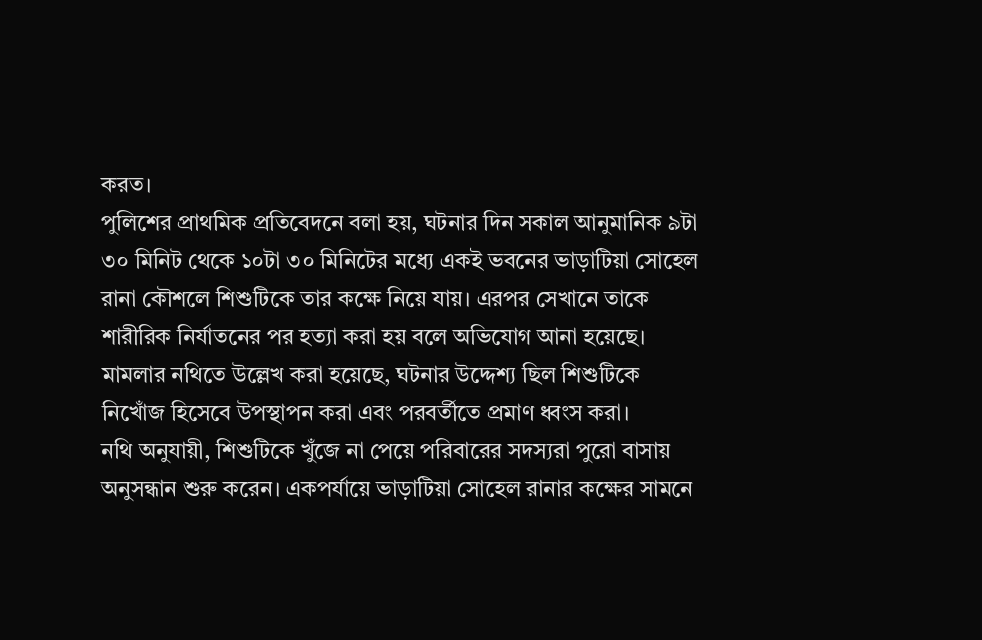করত।
পুলিশের প্রাথমিক প্রতিবেদনে বলা হয়, ঘটনার দিন সকাল আনুমানিক ৯টা ৩০ মিনিট থেকে ১০টা ৩০ মিনিটের মধ্যে একই ভবনের ভাড়াটিয়া সোহেল রানা কৌশলে শিশুটিকে তার কক্ষে নিয়ে যায়। এরপর সেখানে তাকে শারীরিক নির্যাতনের পর হত্যা করা হয় বলে অভিযোগ আনা হয়েছে। মামলার নথিতে উল্লেখ করা হয়েছে, ঘটনার উদ্দেশ্য ছিল শিশুটিকে নিখোঁজ হিসেবে উপস্থাপন করা এবং পরবর্তীতে প্রমাণ ধ্বংস করা।
নথি অনুযায়ী, শিশুটিকে খুঁজে না পেয়ে পরিবারের সদস্যরা পুরো বাসায় অনুসন্ধান শুরু করেন। একপর্যায়ে ভাড়াটিয়া সোহেল রানার কক্ষের সামনে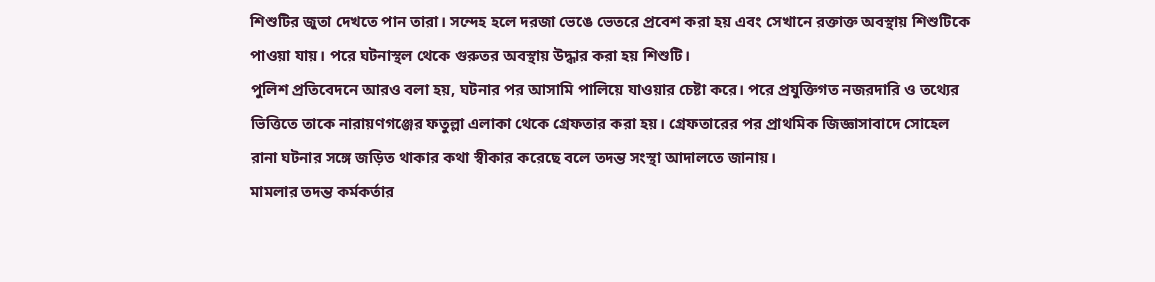শিশুটির জুতা দেখতে পান তারা। সন্দেহ হলে দরজা ভেঙে ভেতরে প্রবেশ করা হয় এবং সেখানে রক্তাক্ত অবস্থায় শিশুটিকে পাওয়া যায়। পরে ঘটনাস্থল থেকে গুরুতর অবস্থায় উদ্ধার করা হয় শিশুটি।
পুলিশ প্রতিবেদনে আরও বলা হয়, ঘটনার পর আসামি পালিয়ে যাওয়ার চেষ্টা করে। পরে প্রযুক্তিগত নজরদারি ও তথ্যের ভিত্তিতে তাকে নারায়ণগঞ্জের ফতুল্লা এলাকা থেকে গ্রেফতার করা হয়। গ্রেফতারের পর প্রাথমিক জিজ্ঞাসাবাদে সোহেল রানা ঘটনার সঙ্গে জড়িত থাকার কথা স্বীকার করেছে বলে তদন্ত সংস্থা আদালতে জানায়।
মামলার তদন্ত কর্মকর্তার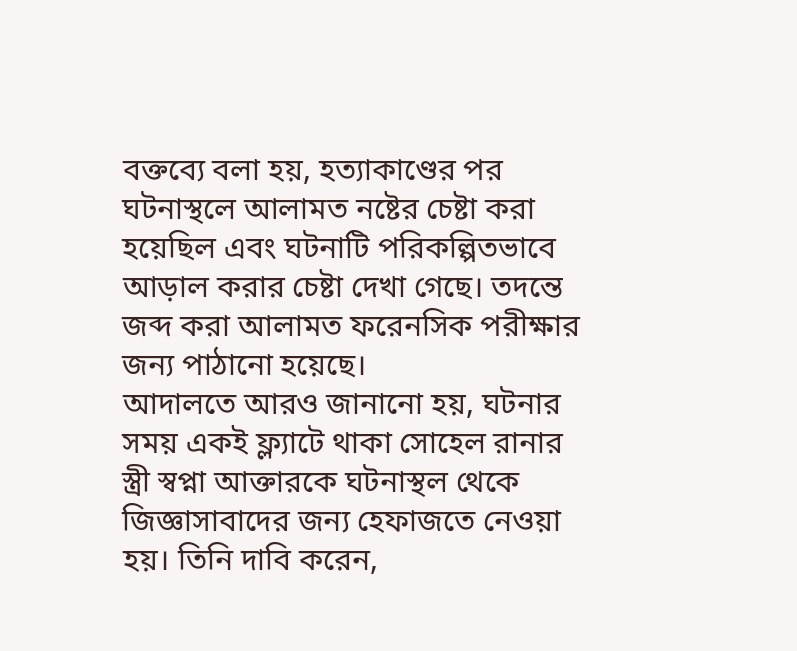বক্তব্যে বলা হয়, হত্যাকাণ্ডের পর ঘটনাস্থলে আলামত নষ্টের চেষ্টা করা হয়েছিল এবং ঘটনাটি পরিকল্পিতভাবে আড়াল করার চেষ্টা দেখা গেছে। তদন্তে জব্দ করা আলামত ফরেনসিক পরীক্ষার জন্য পাঠানো হয়েছে।
আদালতে আরও জানানো হয়, ঘটনার সময় একই ফ্ল্যাটে থাকা সোহেল রানার স্ত্রী স্বপ্না আক্তারকে ঘটনাস্থল থেকে জিজ্ঞাসাবাদের জন্য হেফাজতে নেওয়া হয়। তিনি দাবি করেন,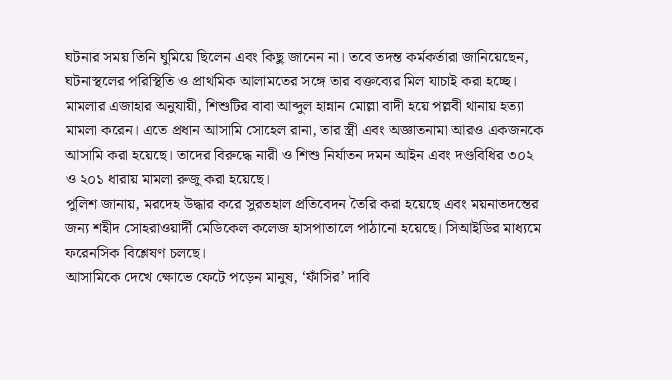ঘটনার সময় তিনি ঘুমিয়ে ছিলেন এবং কিছু জানেন না। তবে তদন্ত কর্মকর্তারা জানিয়েছেন, ঘটনাস্থলের পরিস্থিতি ও প্রাথমিক আলামতের সঙ্গে তার বক্তব্যের মিল যাচাই করা হচ্ছে।
মামলার এজাহার অনুযায়ী, শিশুটির বাবা আব্দুল হান্নান মোল্লা বাদী হয়ে পল্লবী থানায় হত্যা মামলা করেন। এতে প্রধান আসামি সোহেল রানা, তার স্ত্রী এবং অজ্ঞাতনামা আরও একজনকে আসামি করা হয়েছে। তাদের বিরুদ্ধে নারী ও শিশু নির্যাতন দমন আইন এবং দণ্ডবিধির ৩০২ ও ২০১ ধারায় মামলা রুজু করা হয়েছে।
পুলিশ জানায়, মরদেহ উদ্ধার করে সুরতহাল প্রতিবেদন তৈরি করা হয়েছে এবং ময়নাতদন্তের জন্য শহীদ সোহরাওয়ার্দী মেডিকেল কলেজ হাসপাতালে পাঠানো হয়েছে। সিআইডির মাধ্যমে ফরেনসিক বিশ্লেষণ চলছে।
আসামিকে দেখে ক্ষোভে ফেটে পড়েন মানুষ, ‘ফাঁসির’ দাবি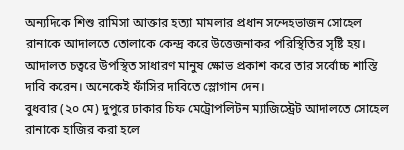অন্যদিকে শিশু রামিসা আক্তার হত্যা মামলার প্রধান সন্দেহভাজন সোহেল রানাকে আদালতে তোলাকে কেন্দ্র করে উত্তেজনাকর পরিস্থিতির সৃষ্টি হয়। আদালত চত্বরে উপস্থিত সাধারণ মানুষ ক্ষোভ প্রকাশ করে তার সর্বোচ্চ শাস্তি দাবি করেন। অনেকেই ফাঁসির দাবিতে স্লোগান দেন।
বুধবার (২০ মে) দুপুরে ঢাকার চিফ মেট্রোপলিটন ম্যাজিস্ট্রেট আদালতে সোহেল রানাকে হাজির করা হলে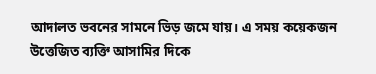আদালত ভবনের সামনে ভিড় জমে যায়। এ সময় কয়েকজন উত্তেজিত ব্যক্তি আসামির দিকে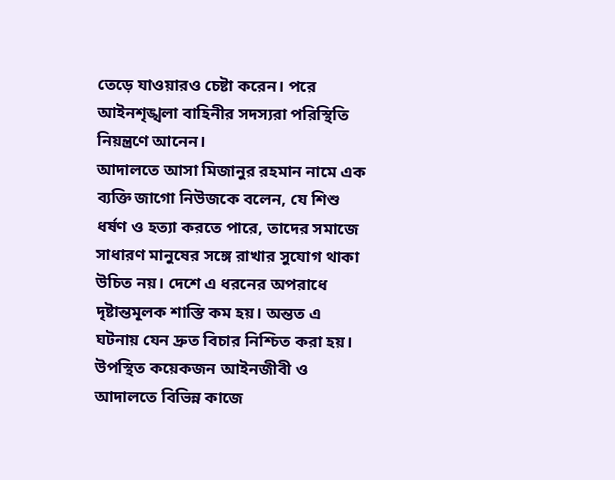তেড়ে যাওয়ারও চেষ্টা করেন। পরে আইনশৃঙ্খলা বাহিনীর সদস্যরা পরিস্থিতি নিয়ন্ত্রণে আনেন।
আদালতে আসা মিজানুর রহমান নামে এক ব্যক্তি জাগো নিউজকে বলেন, যে শিশু ধর্ষণ ও হত্যা করতে পারে, তাদের সমাজে সাধারণ মানুষের সঙ্গে রাখার সুযোগ থাকা উচিত নয়। দেশে এ ধরনের অপরাধে দৃষ্টান্তমূলক শাস্তি কম হয়। অন্তত এ ঘটনায় যেন দ্রুত বিচার নিশ্চিত করা হয়।
উপস্থিত কয়েকজন আইনজীবী ও আদালতে বিভিন্ন কাজে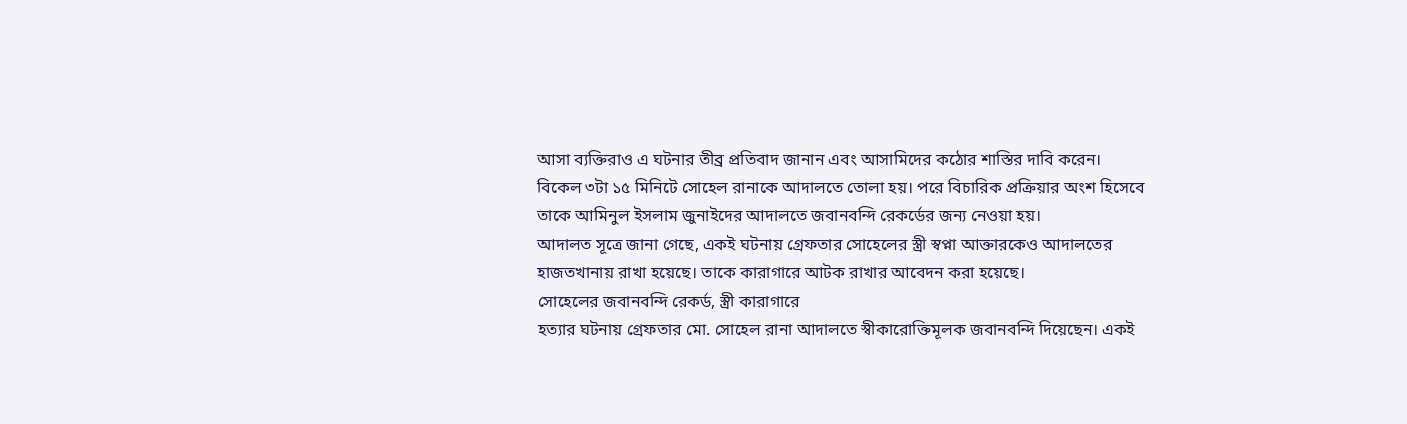আসা ব্যক্তিরাও এ ঘটনার তীব্র প্রতিবাদ জানান এবং আসামিদের কঠোর শাস্তির দাবি করেন।
বিকেল ৩টা ১৫ মিনিটে সোহেল রানাকে আদালতে তোলা হয়। পরে বিচারিক প্রক্রিয়ার অংশ হিসেবে তাকে আমিনুল ইসলাম জুনাইদের আদালতে জবানবন্দি রেকর্ডের জন্য নেওয়া হয়।
আদালত সূত্রে জানা গেছে, একই ঘটনায় গ্রেফতার সোহেলের স্ত্রী স্বপ্না আক্তারকেও আদালতের হাজতখানায় রাখা হয়েছে। তাকে কারাগারে আটক রাখার আবেদন করা হয়েছে।
সোহেলের জবানবন্দি রেকর্ড, স্ত্রী কারাগারে
হত্যার ঘটনায় গ্রেফতার মো. সোহেল রানা আদালতে স্বীকারোক্তিমূলক জবানবন্দি দিয়েছেন। একই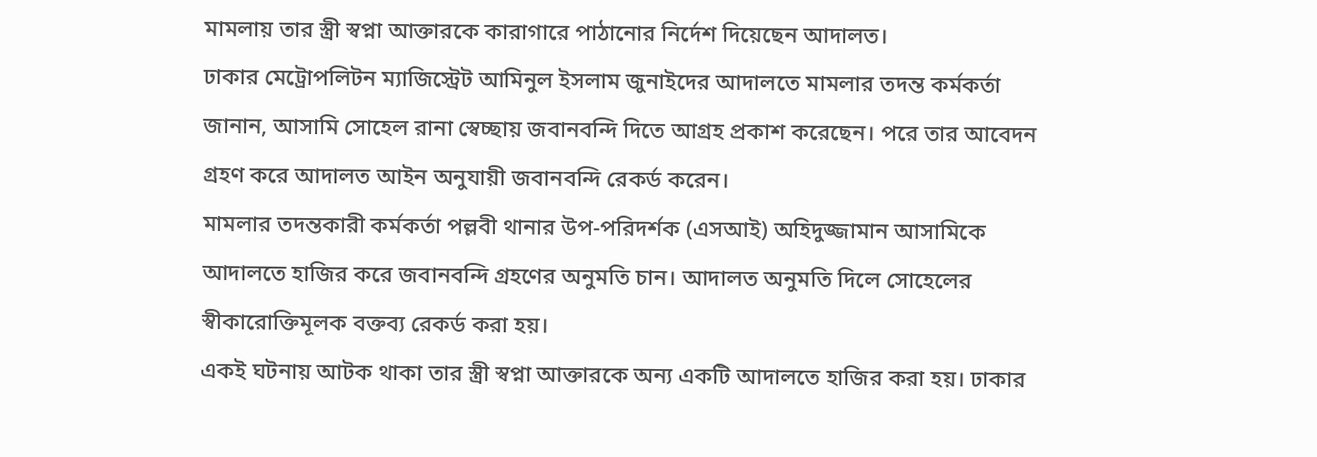মামলায় তার স্ত্রী স্বপ্না আক্তারকে কারাগারে পাঠানোর নির্দেশ দিয়েছেন আদালত।
ঢাকার মেট্রোপলিটন ম্যাজিস্ট্রেট আমিনুল ইসলাম জুনাইদের আদালতে মামলার তদন্ত কর্মকর্তা জানান, আসামি সোহেল রানা স্বেচ্ছায় জবানবন্দি দিতে আগ্রহ প্রকাশ করেছেন। পরে তার আবেদন গ্রহণ করে আদালত আইন অনুযায়ী জবানবন্দি রেকর্ড করেন।
মামলার তদন্তকারী কর্মকর্তা পল্লবী থানার উপ-পরিদর্শক (এসআই) অহিদুজ্জামান আসামিকে আদালতে হাজির করে জবানবন্দি গ্রহণের অনুমতি চান। আদালত অনুমতি দিলে সোহেলের স্বীকারোক্তিমূলক বক্তব্য রেকর্ড করা হয়।
একই ঘটনায় আটক থাকা তার স্ত্রী স্বপ্না আক্তারকে অন্য একটি আদালতে হাজির করা হয়। ঢাকার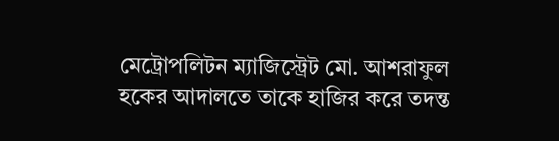মেট্রোপলিটন ম্যাজিস্ট্রেট মো. আশরাফুল হকের আদালতে তাকে হাজির করে তদন্ত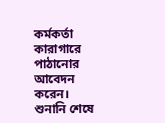কর্মকর্তা কারাগারে পাঠানোর আবেদন করেন। শুনানি শেষে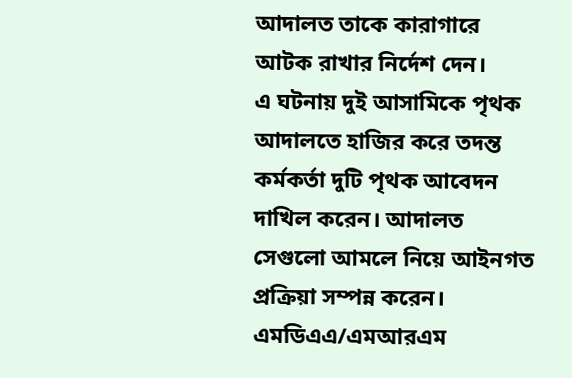আদালত তাকে কারাগারে আটক রাখার নির্দেশ দেন।
এ ঘটনায় দুই আসামিকে পৃথক আদালতে হাজির করে তদন্ত কর্মকর্তা দুটি পৃথক আবেদন দাখিল করেন। আদালত সেগুলো আমলে নিয়ে আইনগত প্রক্রিয়া সম্পন্ন করেন।
এমডিএএ/এমআরএম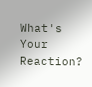What's Your Reaction?